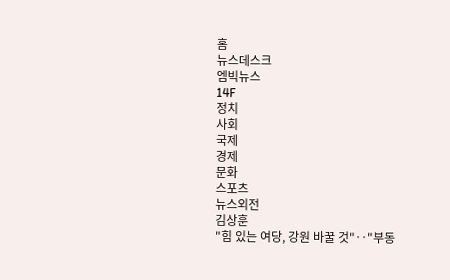홈
뉴스데스크
엠빅뉴스
14F
정치
사회
국제
경제
문화
스포츠
뉴스외전
김상훈
"힘 있는 여당, 강원 바꿀 것"‥"부동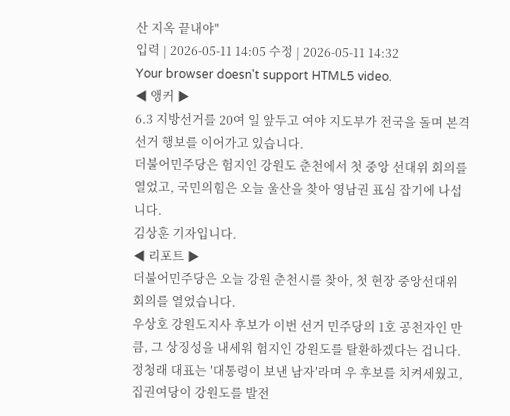산 지옥 끝내야"
입력 | 2026-05-11 14:05 수정 | 2026-05-11 14:32
Your browser doesn't support HTML5 video.
◀ 앵커 ▶
6.3 지방선거를 20여 일 앞두고 여야 지도부가 전국을 돌며 본격 선거 행보를 이어가고 있습니다.
더불어민주당은 험지인 강원도 춘천에서 첫 중앙 선대위 회의를 열었고, 국민의힘은 오늘 울산을 찾아 영남권 표심 잡기에 나섭니다.
김상훈 기자입니다.
◀ 리포트 ▶
더불어민주당은 오늘 강원 춘천시를 찾아, 첫 현장 중앙선대위 회의를 열었습니다.
우상호 강원도지사 후보가 이번 선거 민주당의 1호 공천자인 만큼, 그 상징성을 내세워 험지인 강원도를 탈환하겠다는 겁니다.
정청래 대표는 ′대통령이 보낸 남자′라며 우 후보를 치켜세웠고, 집권여당이 강원도를 발전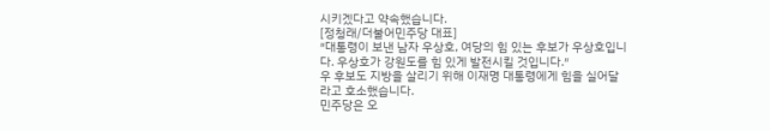시키겠다고 약속했습니다.
[정청래/더불어민주당 대표]
″대통령이 보낸 남자 우상호, 여당의 힘 있는 후보가 우상호입니다. 우상호가 강원도를 힘 있게 발전시킬 것입니다.″
우 후보도 지방을 살리기 위해 이재명 대통령에게 힘을 실어달라고 호소했습니다.
민주당은 오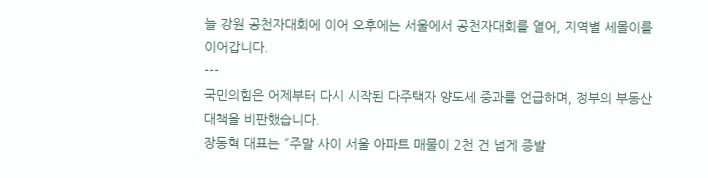늘 강원 공천자대회에 이어 오후에는 서울에서 공천자대회를 열어, 지역별 세몰이를 이어갑니다.
---
국민의힘은 어제부터 다시 시작된 다주택자 양도세 중과를 언급하며, 정부의 부동산 대책을 비판했습니다.
장동혁 대표는 ″주말 사이 서울 아파트 매물이 2천 건 넘게 증발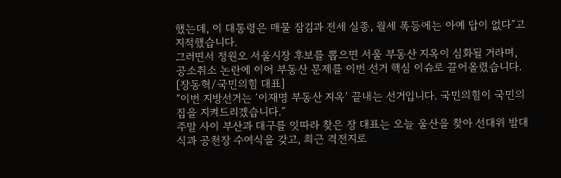했는데, 이 대통령은 매물 잠김과 전세 실종, 월세 폭등에는 아예 답이 없다″고 지적했습니다.
그러면서 정원오 서울시장 후보를 뽑으면 서울 부동산 지옥이 심화될 거라며, 공소취소 논란에 이어 부동산 문제를 이번 선거 핵심 이슈로 끌어올렸습니다.
[장동혁/국민의힘 대표]
″이번 지방선거는 ′이재명 부동산 지옥′ 끝내는 선거입니다. 국민의힘이 국민의 집을 지켜드리겠습니다.″
주말 사이 부산과 대구를 잇따라 찾은 장 대표는 오늘 울산을 찾아 선대위 발대식과 공천장 수여식을 갖고, 최근 격전지로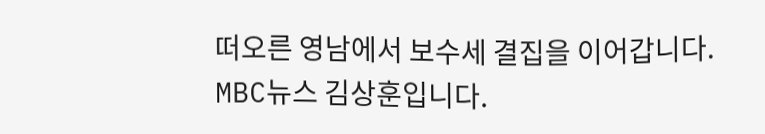떠오른 영남에서 보수세 결집을 이어갑니다.
MBC뉴스 김상훈입니다.